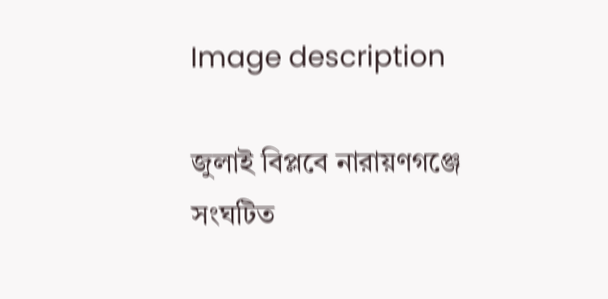Image description

জুলাই বিপ্লবে নারায়ণগঞ্জে সংঘটিত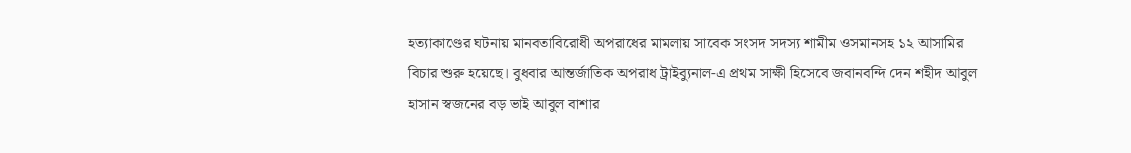হত্যাকাণ্ডের ঘটনায় মানবতাবিরোধী অপরাধের মামলায় সাবেক সংসদ সদস্য শামীম ওসমানসহ ১২ আসামির বিচার শুরু হয়েছে। বুধবার আন্তর্জাতিক অপরাধ ট্রাইব্যুনাল-এ প্রথম সাক্ষী হিসেবে জবানবন্দি দেন শহীদ আবুল হাসান স্বজনের বড় ভাই আবুল বাশার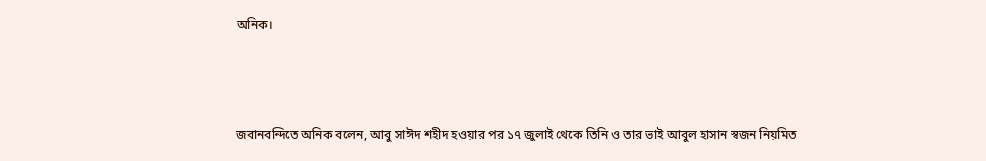অনিক।



জবানবন্দিতে অনিক বলেন, আবু সাঈদ শহীদ হওয়ার পর ১৭ জুলাই থেকে তিনি ও তার ভাই আবুল হাসান স্বজন নিয়মিত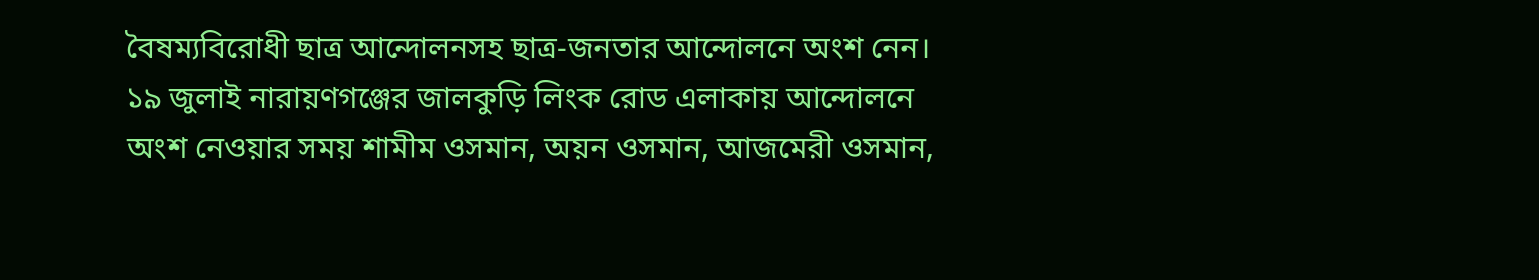বৈষম্যবিরোধী ছাত্র আন্দোলনসহ ছাত্র-জনতার আন্দোলনে অংশ নেন। ১৯ জুলাই নারায়ণগঞ্জের জালকুড়ি লিংক রোড এলাকায় আন্দোলনে অংশ নেওয়ার সময় শামীম ওসমান, অয়ন ওসমান, আজমেরী ওসমান,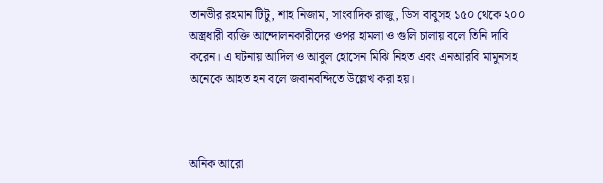তানভীর রহমান টিটু, শাহ নিজাম, সাংবাদিক রাজু, ডিস বাবুসহ ১৫০ থেকে ২০০ অস্ত্রধারী ব্যক্তি আন্দোলনকারীদের ওপর হামলা ও গুলি চালায় বলে তিনি দাবি করেন। এ ঘটনায় আদিল ও আবুল হোসেন মিঝি নিহত এবং এনআরবি মামুনসহ অনেকে আহত হন বলে জবানবন্দিতে উল্লেখ করা হয়।



অনিক আরো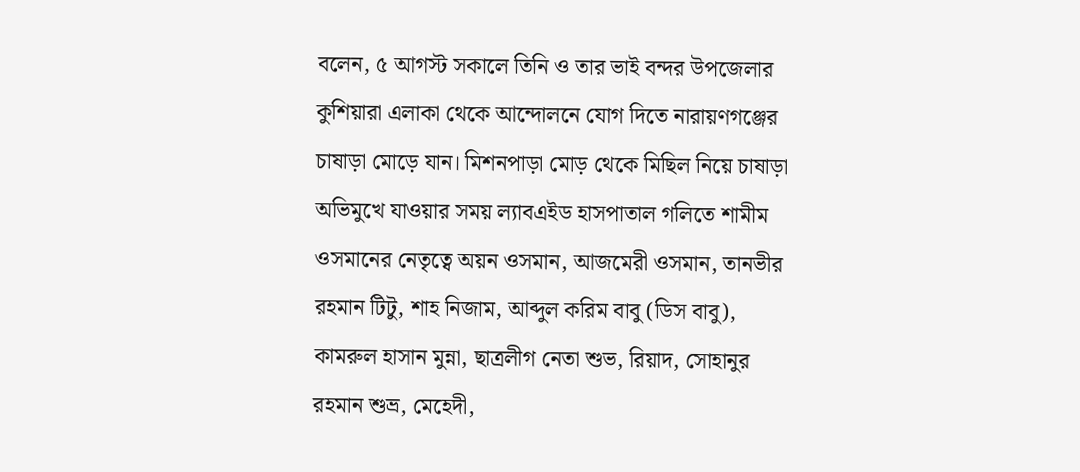বলেন, ৫ আগস্ট সকালে তিনি ও তার ভাই বন্দর উপজেলার কুশিয়ারা এলাকা থেকে আন্দোলনে যোগ দিতে নারায়ণগঞ্জের চাষাড়া মোড়ে যান। মিশনপাড়া মোড় থেকে মিছিল নিয়ে চাষাড়া অভিমুখে যাওয়ার সময় ল্যাবএইড হাসপাতাল গলিতে শামীম ওসমানের নেতৃত্বে অয়ন ওসমান, আজমেরী ওসমান, তানভীর রহমান টিটু, শাহ নিজাম, আব্দুল করিম বাবু (ডিস বাবু), কামরুল হাসান মুন্না, ছাত্রলীগ নেতা শুভ, রিয়াদ, সোহানুর রহমান শুভ্র, মেহেদী,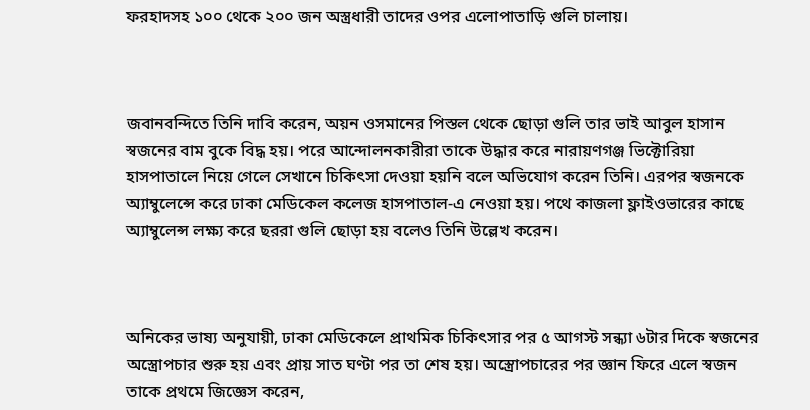ফরহাদসহ ১০০ থেকে ২০০ জন অস্ত্রধারী তাদের ওপর এলোপাতাড়ি গুলি চালায়।



জবানবন্দিতে তিনি দাবি করেন, অয়ন ওসমানের পিস্তল থেকে ছোড়া গুলি তার ভাই আবুল হাসান স্বজনের বাম বুকে বিদ্ধ হয়। পরে আন্দোলনকারীরা তাকে উদ্ধার করে নারায়ণগঞ্জ ভিক্টোরিয়া হাসপাতালে নিয়ে গেলে সেখানে চিকিৎসা দেওয়া হয়নি বলে অভিযোগ করেন তিনি। এরপর স্বজনকে অ্যাম্বুলেন্সে করে ঢাকা মেডিকেল কলেজ হাসপাতাল-এ নেওয়া হয়। পথে কাজলা ফ্লাইওভারের কাছে অ্যাম্বুলেন্স লক্ষ্য করে ছররা গুলি ছোড়া হয় বলেও তিনি উল্লেখ করেন।



অনিকের ভাষ্য অনুযায়ী, ঢাকা মেডিকেলে প্রাথমিক চিকিৎসার পর ৫ আগস্ট সন্ধ্যা ৬টার দিকে স্বজনের অস্ত্রোপচার শুরু হয় এবং প্রায় সাত ঘণ্টা পর তা শেষ হয়। অস্ত্রোপচারের পর জ্ঞান ফিরে এলে স্বজন তাকে প্রথমে জিজ্ঞেস করেন,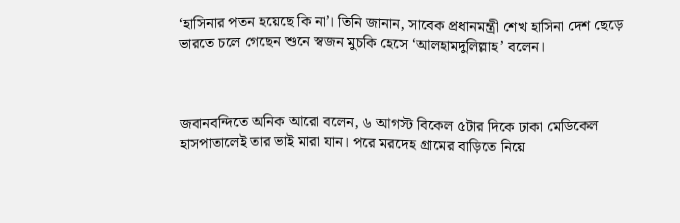‘হাসিনার পতন হয়েছে কি না’। তিনি জানান, সাবেক প্রধানমন্ত্রী শেখ হাসিনা দেশ ছেড়ে ভারতে চলে গেছেন শুনে স্বজন মুচকি হেসে ‘আলহামদুলিল্লাহ’ বলেন।



জবানবন্দিতে অনিক আরো বলেন, ৬ আগস্ট বিকেল ৫টার দিকে ঢাকা মেডিকেল হাসপাতালেই তার ভাই মারা যান। পরে মরদেহ গ্রামের বাড়িতে নিয়ে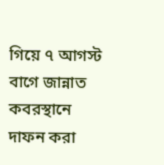গিয়ে ৭ আগস্ট বাগে জান্নাত কবরস্থানে দাফন করা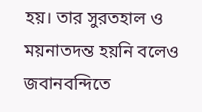হয়। তার সুরতহাল ও ময়নাতদন্ত হয়নি বলেও জবানবন্দিতে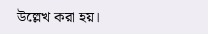উল্লেখ করা হয়।